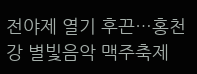전야제 열기 후끈…홍천강 별빛음악 맥주축제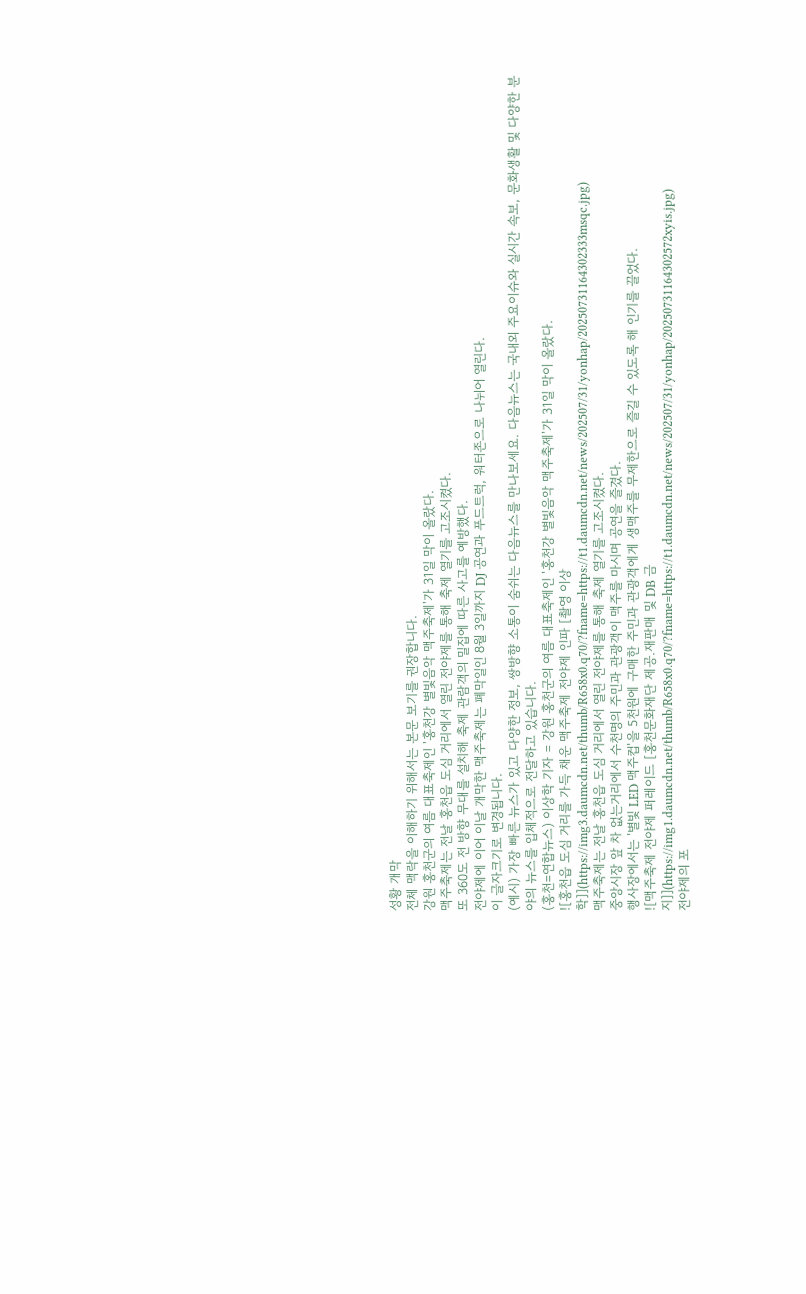성황 개막
전체 맥락을 이해하기 위해서는 본문 보기를 권장합니다.
강원 홍천군의 여름 대표축제인 '홍천강 별빛음악 맥주축제'가 31일 막이 올랐다.
맥주축제는 전날 홍천읍 도심 거리에서 열린 전야제를 통해 축제 열기를 고조시켰다.
또 360도 전 방향 무대를 설치해 축제 관람객의 밀집에 따른 사고를 예방했다.
전야제에 이어 이날 개막한 맥주축제는 폐막일인 8월 3일까지 DJ 공연과 푸드트럭, 워터존으로 나뉘어 열린다.
이 글자크기로 변경됩니다.
(예시) 가장 빠른 뉴스가 있고 다양한 정보, 쌍방향 소통이 숨쉬는 다음뉴스를 만나보세요. 다음뉴스는 국내외 주요이슈와 실시간 속보, 문화생활 및 다양한 분야의 뉴스를 입체적으로 전달하고 있습니다.
(홍천=연합뉴스) 이상학 기자 = 강원 홍천군의 여름 대표축제인 '홍천강 별빛음악 맥주축제'가 31일 막이 올랐다.
![홍천읍 도심 거리를 가득 채운 맥주축제 전야제 인파 [촬영 이상학]](https://img3.daumcdn.net/thumb/R658x0.q70/?fname=https://t1.daumcdn.net/news/202507/31/yonhap/20250731164302333msqc.jpg)
맥주축제는 전날 홍천읍 도심 거리에서 열린 전야제를 통해 축제 열기를 고조시켰다.
중앙시장 앞 차 없는거리에서 수천명의 주민과 관광객이 맥주를 마시며 공연을 즐겼다.
행사장에서는 '별빛 LED 맥주컵'을 5천원에 구매한 주민과 관광객에게 생맥주를 무제한으로 즐길 수 있도록 해 인기를 끌었다.
![맥주축제 전야제 퍼레이드 [홍천문화재단 제공.재판매 및 DB 금지]](https://img1.daumcdn.net/thumb/R658x0.q70/?fname=https://t1.daumcdn.net/news/202507/31/yonhap/20250731164302572xyis.jpg)
전야제의 포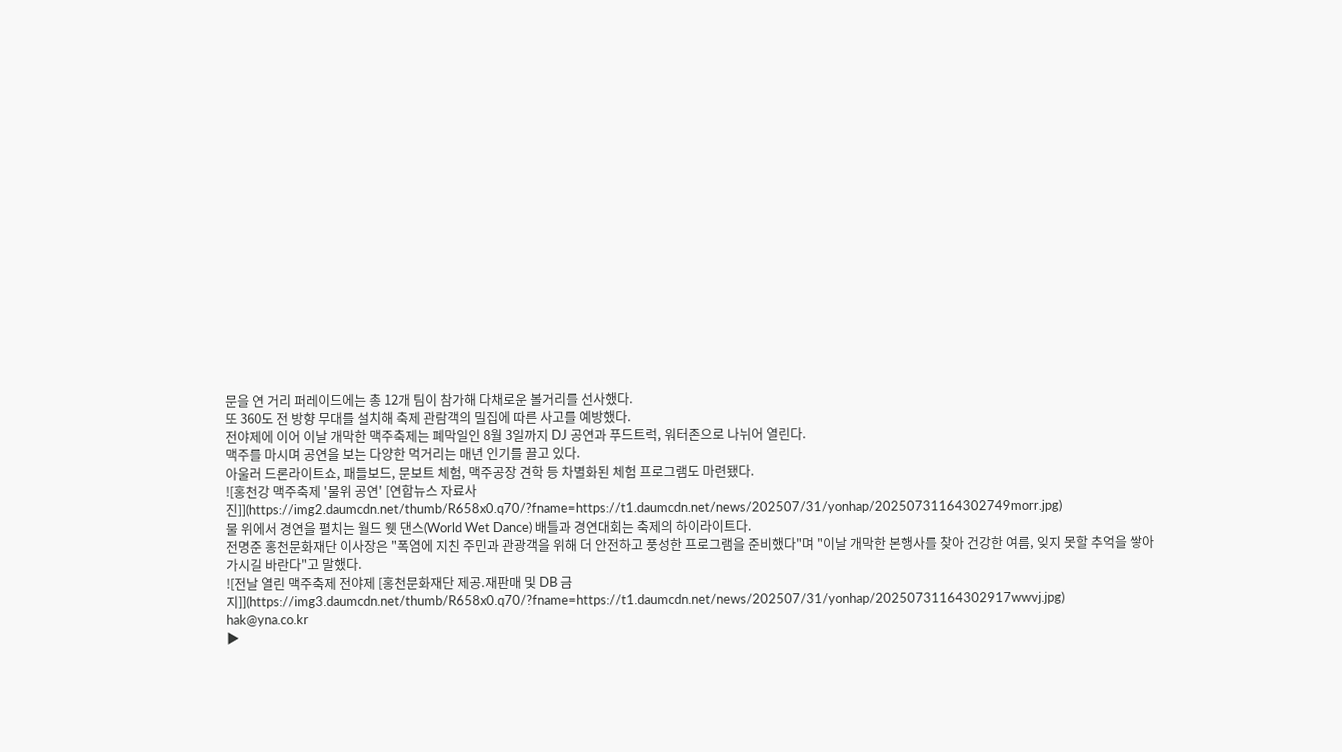문을 연 거리 퍼레이드에는 총 12개 팀이 참가해 다채로운 볼거리를 선사했다.
또 360도 전 방향 무대를 설치해 축제 관람객의 밀집에 따른 사고를 예방했다.
전야제에 이어 이날 개막한 맥주축제는 폐막일인 8월 3일까지 DJ 공연과 푸드트럭, 워터존으로 나뉘어 열린다.
맥주를 마시며 공연을 보는 다양한 먹거리는 매년 인기를 끌고 있다.
아울러 드론라이트쇼, 패들보드, 문보트 체험, 맥주공장 견학 등 차별화된 체험 프로그램도 마련됐다.
![홍천강 맥주축제 '물위 공연' [연합뉴스 자료사진]](https://img2.daumcdn.net/thumb/R658x0.q70/?fname=https://t1.daumcdn.net/news/202507/31/yonhap/20250731164302749morr.jpg)
물 위에서 경연을 펼치는 월드 웻 댄스(World Wet Dance) 배틀과 경연대회는 축제의 하이라이트다.
전명준 홍천문화재단 이사장은 "폭염에 지친 주민과 관광객을 위해 더 안전하고 풍성한 프로그램을 준비했다"며 "이날 개막한 본행사를 찾아 건강한 여름, 잊지 못할 추억을 쌓아가시길 바란다"고 말했다.
![전날 열린 맥주축제 전야제 [홍천문화재단 제공.재판매 및 DB 금지]](https://img3.daumcdn.net/thumb/R658x0.q70/?fname=https://t1.daumcdn.net/news/202507/31/yonhap/20250731164302917wwvj.jpg)
hak@yna.co.kr
▶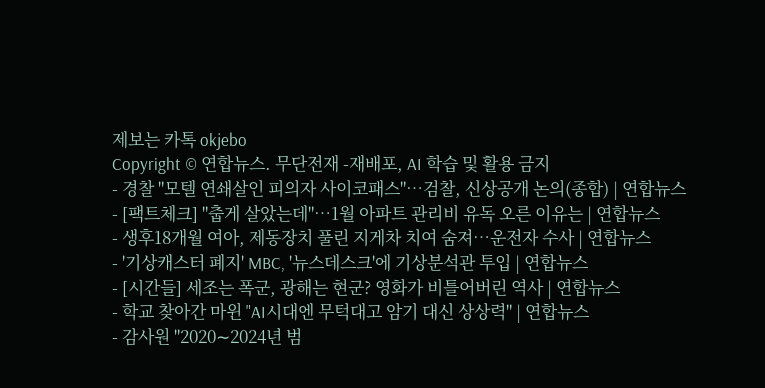제보는 카톡 okjebo
Copyright © 연합뉴스. 무단전재 -재배포, AI 학습 및 활용 금지
- 경찰 "모텔 연쇄살인 피의자 사이코패스"…검찰, 신상공개 논의(종합) | 연합뉴스
- [팩트체크] "춥게 살았는데"…1월 아파트 관리비 유독 오른 이유는 | 연합뉴스
- 생후18개월 여아, 제동장치 풀린 지게차 치여 숨져…운전자 수사 | 연합뉴스
- '기상캐스터 폐지' MBC, '뉴스데스크'에 기상분석관 투입 | 연합뉴스
- [시간들] 세조는 폭군, 광해는 현군? 영화가 비틀어버린 역사 | 연합뉴스
- 학교 찾아간 마윈 "AI시대엔 무턱대고 암기 대신 상상력" | 연합뉴스
- 감사원 "2020∼2024년 범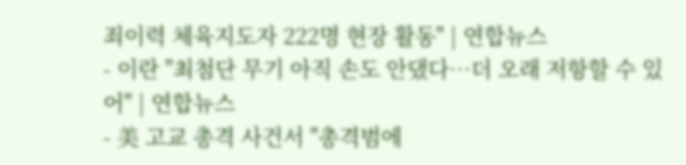죄이력 체육지도자 222명 현장 활동" | 연합뉴스
- 이란 "최첨단 무기 아직 손도 안댔다…더 오래 저항할 수 있어" | 연합뉴스
- 美 고교 총격 사건서 "총격범에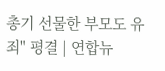총기 선물한 부모도 유죄" 평결 | 연합뉴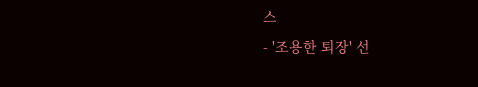스
- '조용한 퇴장' 선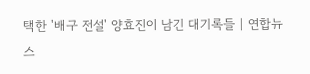택한 '배구 전설' 양효진이 남긴 대기록들 | 연합뉴스